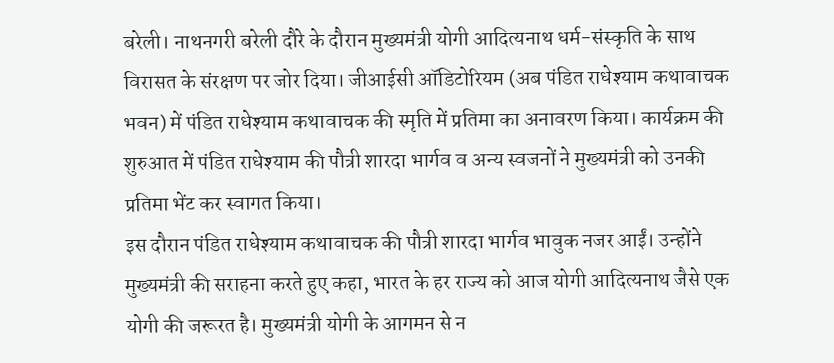बरेली। नाथनगरी बरेली दौरे के दौरान मुख्यमंत्री योगी आदित्यनाथ धर्म-संस्कृति के साथ विरासत के संरक्षण पर जोर दिया। जीआईसी ऑडिटोरियम (अब पंडित राधेश्याम कथावाचक भवन) में पंडित राधेश्याम कथावाचक की स्मृति में प्रतिमा का अनावरण किया। कार्यक्रम की शुरुआत में पंडित राधेश्याम की पौत्री शारदा भार्गव व अन्य स्वजनों ने मुख्यमंत्री को उनकी प्रतिमा भेंट कर स्वागत किया।
इस दौरान पंडित राधेश्याम कथावाचक की पौत्री शारदा भार्गव भावुक नजर आईं। उन्होंने मुख्यमंत्री की सराहना करते हुए कहा, भारत के हर राज्य को आज योगी आदित्यनाथ जैसे एक योगी की जरूरत है। मुख्यमंत्री योगी के आगमन से न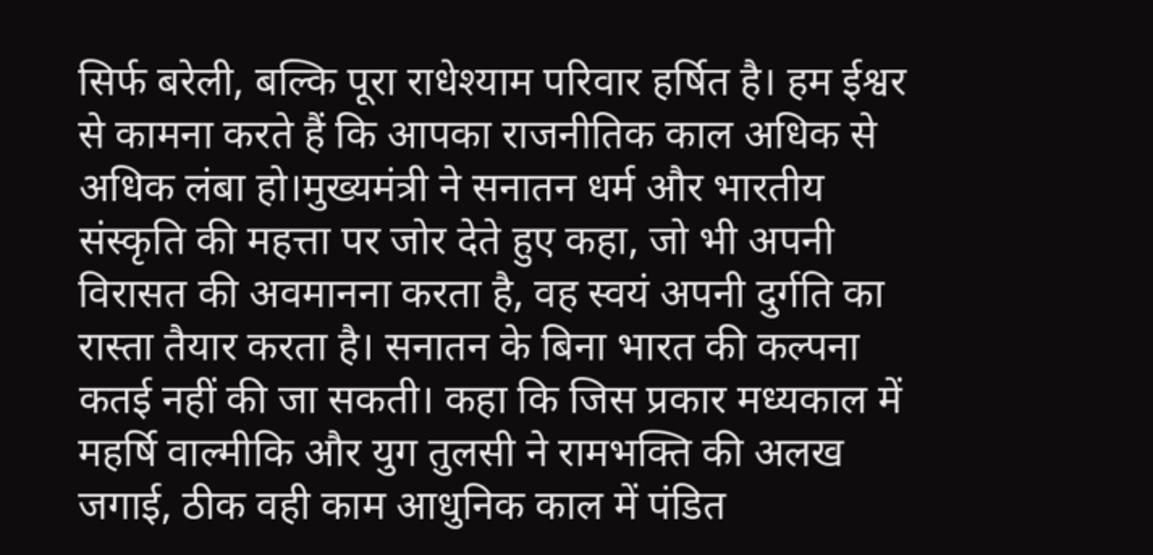सिर्फ बरेली, बल्कि पूरा राधेश्याम परिवार हर्षित है। हम ईश्वर से कामना करते हैं कि आपका राजनीतिक काल अधिक से अधिक लंबा हो।मुख्यमंत्री ने सनातन धर्म और भारतीय संस्कृति की महत्ता पर जोर देते हुए कहा, जो भी अपनी विरासत की अवमानना करता है, वह स्वयं अपनी दुर्गति का रास्ता तैयार करता है। सनातन के बिना भारत की कल्पना कतई नहीं की जा सकती। कहा कि जिस प्रकार मध्यकाल में महर्षि वाल्मीकि और युग तुलसी ने रामभक्ति की अलख जगाई, ठीक वही काम आधुनिक काल में पंडित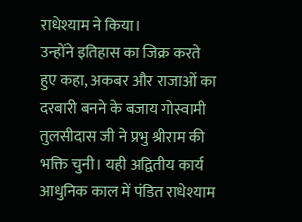राधेश्याम ने किया।
उन्होंने इतिहास का जिक्र करते हुए कहा, अकबर और राजाओं का दरबारी बनने के बजाय गोस्वामी तुलसीदास जी ने प्रभु श्रीराम की भक्ति चुनी। यही अद्वितीय कार्य आधुनिक काल में पंडित राधेश्याम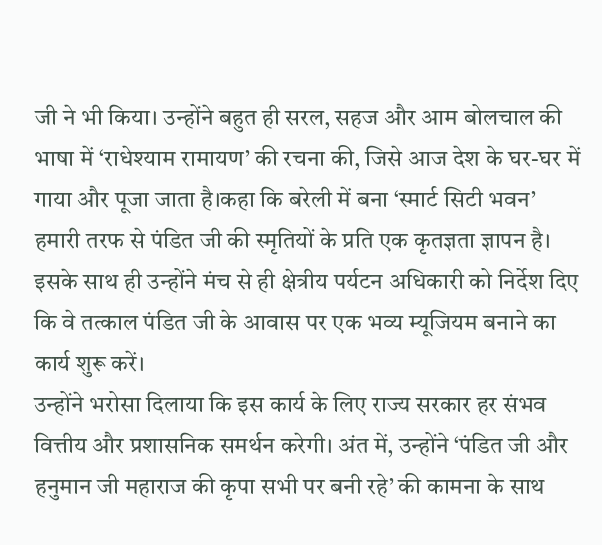जी ने भी किया। उन्होंने बहुत ही सरल, सहज और आम बोलचाल की भाषा में ‘राधेश्याम रामायण’ की रचना की, जिसे आज देश के घर-घर में गाया और पूजा जाता है।कहा कि बरेली में बना ‘स्मार्ट सिटी भवन’ हमारी तरफ से पंडित जी की स्मृतियों के प्रति एक कृतज्ञता ज्ञापन है। इसके साथ ही उन्होंने मंच से ही क्षेत्रीय पर्यटन अधिकारी को निर्देश दिए कि वे तत्काल पंडित जी के आवास पर एक भव्य म्यूजियम बनाने का कार्य शुरू करें।
उन्होंने भरोसा दिलाया कि इस कार्य के लिए राज्य सरकार हर संभव वित्तीय और प्रशासनिक समर्थन करेगी। अंत में, उन्होंने ‘पंडित जी और हनुमान जी महाराज की कृपा सभी पर बनी रहे’ की कामना के साथ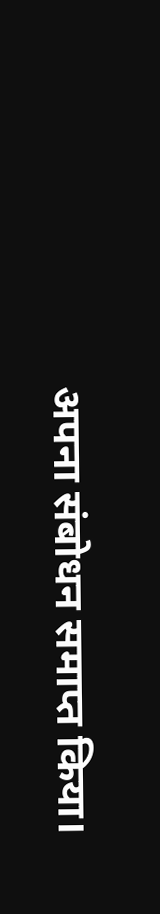अपना संबोधन समाप्त किया।